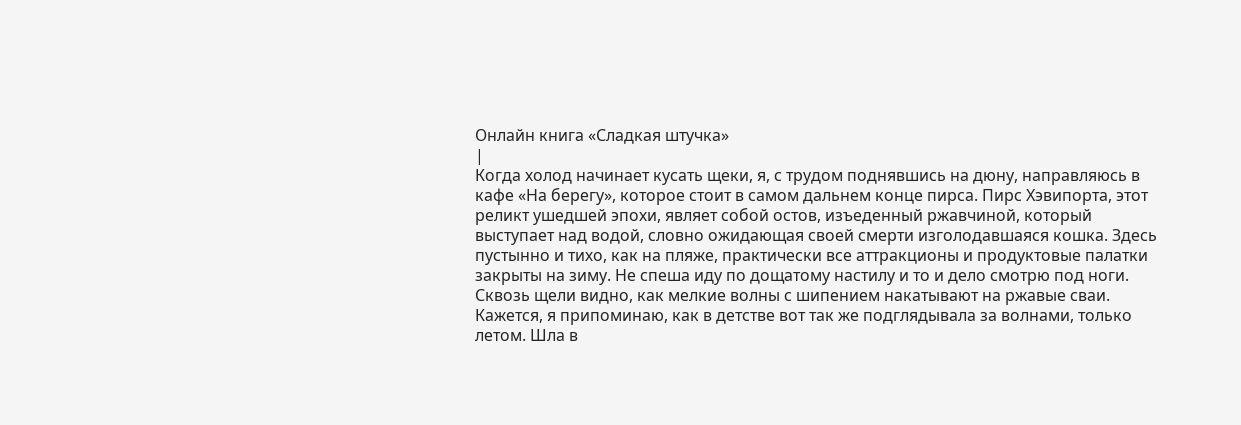Онлайн книга «Сладкая штучка»
|
Когда холод начинает кусать щеки, я, с трудом поднявшись на дюну, направляюсь в кафе «На берегу», которое стоит в самом дальнем конце пирса. Пирс Хэвипорта, этот реликт ушедшей эпохи, являет собой остов, изъеденный ржавчиной, который выступает над водой, словно ожидающая своей смерти изголодавшаяся кошка. Здесь пустынно и тихо, как на пляже, практически все аттракционы и продуктовые палатки закрыты на зиму. Не спеша иду по дощатому настилу и то и дело смотрю под ноги. Сквозь щели видно, как мелкие волны с шипением накатывают на ржавые сваи. Кажется, я припоминаю, как в детстве вот так же подглядывала за волнами, только летом. Шла в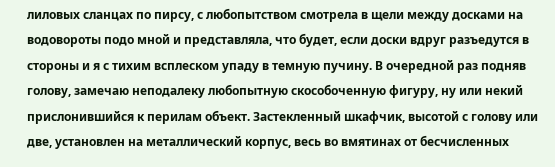лиловых сланцах по пирсу, с любопытством смотрела в щели между досками на водовороты подо мной и представляла, что будет, если доски вдруг разъедутся в стороны и я с тихим всплеском упаду в темную пучину. В очередной раз подняв голову, замечаю неподалеку любопытную скособоченную фигуру, ну или некий прислонившийся к перилам объект. Застекленный шкафчик, высотой с голову или две, установлен на металлический корпус, весь во вмятинах от бесчисленных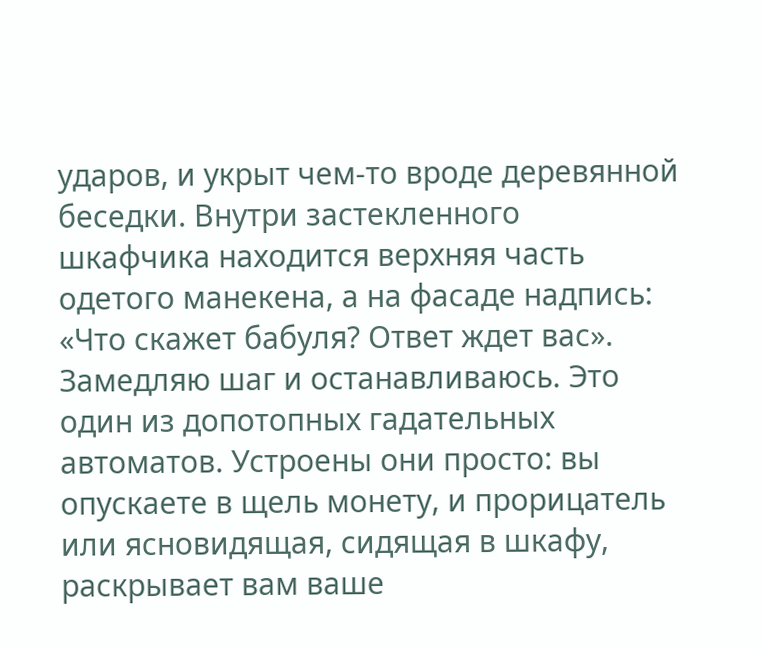ударов, и укрыт чем-то вроде деревянной беседки. Внутри застекленного шкафчика находится верхняя часть одетого манекена, а на фасаде надпись: «Что скажет бабуля? Ответ ждет вас». Замедляю шаг и останавливаюсь. Это один из допотопных гадательных автоматов. Устроены они просто: вы опускаете в щель монету, и прорицатель или ясновидящая, сидящая в шкафу, раскрывает вам ваше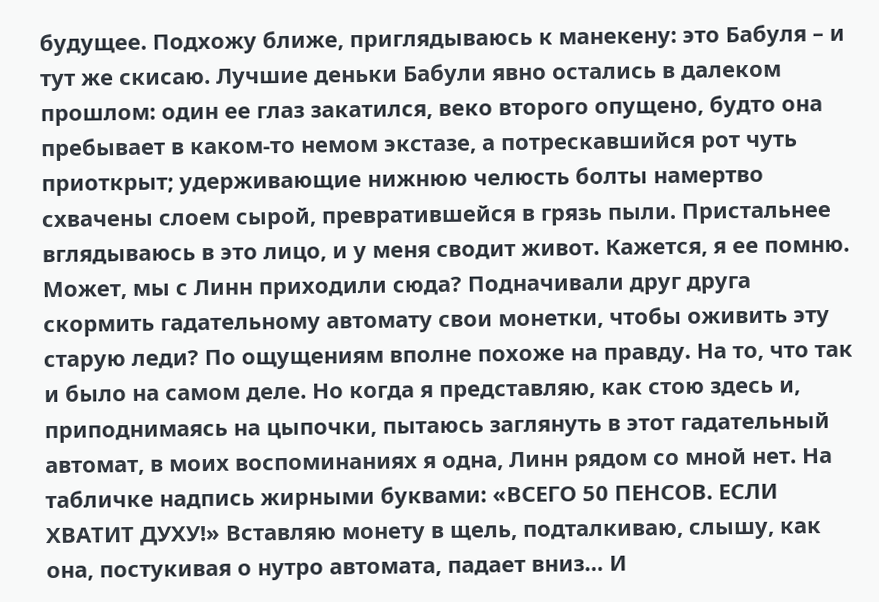будущее. Подхожу ближе, приглядываюсь к манекену: это Бабуля – и тут же скисаю. Лучшие деньки Бабули явно остались в далеком прошлом: один ее глаз закатился, веко второго опущено, будто она пребывает в каком-то немом экстазе, а потрескавшийся рот чуть приоткрыт; удерживающие нижнюю челюсть болты намертво схвачены слоем сырой, превратившейся в грязь пыли. Пристальнее вглядываюсь в это лицо, и у меня сводит живот. Кажется, я ее помню. Может, мы с Линн приходили сюда? Подначивали друг друга скормить гадательному автомату свои монетки, чтобы оживить эту старую леди? По ощущениям вполне похоже на правду. На то, что так и было на самом деле. Но когда я представляю, как стою здесь и, приподнимаясь на цыпочки, пытаюсь заглянуть в этот гадательный автомат, в моих воспоминаниях я одна, Линн рядом со мной нет. На табличке надпись жирными буквами: «ВСЕГО 50 ПЕНСОВ. ЕСЛИ ХВАТИТ ДУХУ!» Вставляю монету в щель, подталкиваю, слышу, как она, постукивая о нутро автомата, падает вниз… И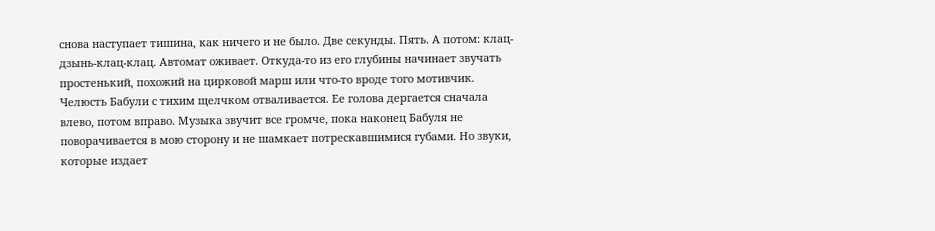снова наступает тишина, как ничего и не было. Две секунды. Пять. А потом: клац-дзынь-клац-клац. Автомат оживает. Откуда-то из его глубины начинает звучать простенький, похожий на цирковой марш или что-то вроде того мотивчик. Челюсть Бабули с тихим щелчком отваливается. Ее голова дергается сначала влево, потом вправо. Музыка звучит все громче, пока наконец Бабуля не поворачивается в мою сторону и не шамкает потрескавшимися губами. Но звуки, которые издает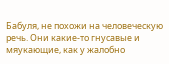Бабуля, не похожи на человеческую речь. Они какие-то гнусавые и мяукающие, как у жалобно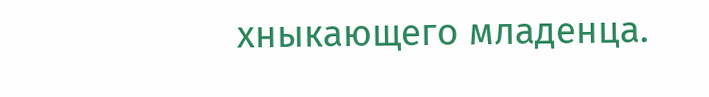хныкающего младенца.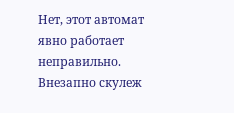Нет, этот автомат явно работает неправильно. Внезапно скулеж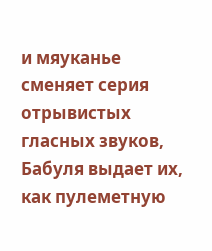и мяуканье сменяет серия отрывистых гласных звуков, Бабуля выдает их, как пулеметную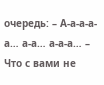очередь: – А-а-а-а-а… а-а… а-а-а… – Что с вами не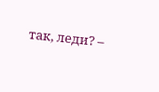так, леди? –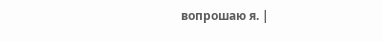вопрошаю я. |